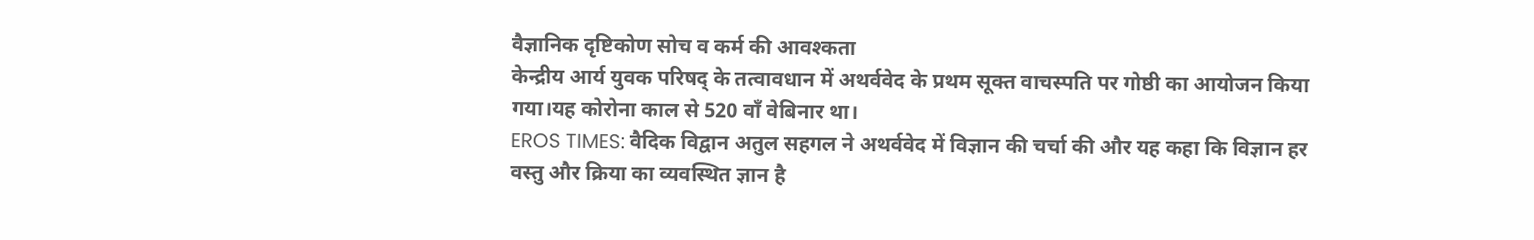वैज्ञानिक दृष्टिकोण सोच व कर्म की आवश्कता
केन्द्रीय आर्य युवक परिषद् के तत्वावधान में अथर्ववेद के प्रथम सूक्त वाचस्पति पर गोष्ठी का आयोजन किया गया।यह कोरोना काल से 520 वाँ वेबिनार था।
EROS TIMES: वैदिक विद्वान अतुल सहगल ने अथर्ववेद में विज्ञान की चर्चा की और यह कहा कि विज्ञान हर वस्तु और क्रिया का व्यवस्थित ज्ञान है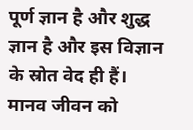पूर्ण ज्ञान है और शुद्ध ज्ञान है और इस विज्ञान के स्रोत वेद ही हैं। मानव जीवन को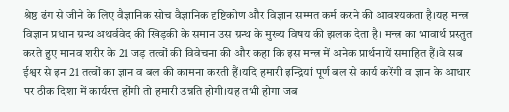श्रेष्ठ ढंग से जीने के लिए वैज्ञानिक सोच वैज्ञानिक दृष्टिकोण और विज्ञान सम्मत कर्म करने की आवश्यकता है।यह मन्त्र विज्ञान प्रधान ग्रन्थ अथर्ववेद की खिड़की के समान उस ग्रन्थ के मुख्य विषय की झलक देता है। मन्त्र का भावार्थ प्रस्तुत करते हुए मानव शरीर के 21 जड़ तत्वों की विवेचना की और कहा कि इस मन्त्र में अनेक प्रार्थनायें समाहित हैं।वे सब ईश्वर से इन 21 तत्वों का ज्ञान व बल की कामना करती हैं।यदि हमारी इन्द्रियां पूर्ण बल से कार्य करेंगी व ज्ञान के आधार पर ठीक दिशा में कार्यरत्त होंगी तो हमारी उन्नति होगी।यह तभी होगा जब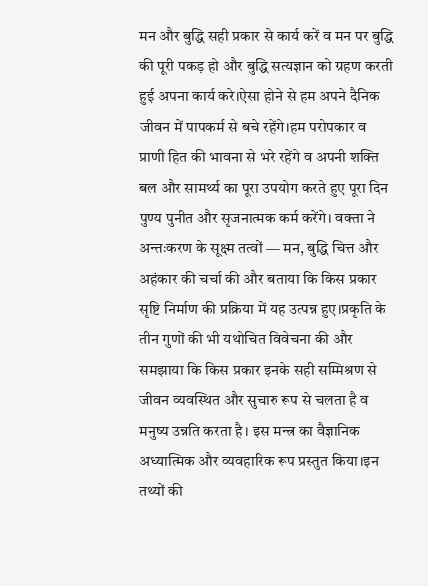मन और बुद्धि सही प्रकार से कार्य करें व मन पर बुद्धि की पूरी पकड़ हो और बुद्धि सत्यज्ञान को ग्रहण करती हुई अपना कार्य करे।ऐसा होने से हम अपने दैनिक जीवन में पापकर्म से बचे रहेंगे।हम परोपकार व प्राणी हित की भावना से भरे रहेंगे व अपनी शक्ति बल और सामर्थ्य का पूरा उपयोग करते हुए पूरा दिन पुण्य पुनीत और सृजनात्मक कर्म करेंगे। वक्ता ने अन्तःकरण के सूक्ष्म तत्वों — मन, बुद्धि चित्त और अहंकार की चर्चा की और बताया कि किस प्रकार सृष्टि निर्माण की प्रक्रिया में यह उत्पन्न हुए।प्रकृति के तीन गुणों की भी यथोचित विवेचना की और समझाया कि किस प्रकार इनके सही सम्मिश्रण से जीवन व्यवस्थित और सुचारु रूप से चलता है व मनुष्य उन्नति करता है। इस मन्त्र का वैज्ञानिक अध्यात्मिक और व्यवहारिक रूप प्रस्तुत किया।इन तथ्यों की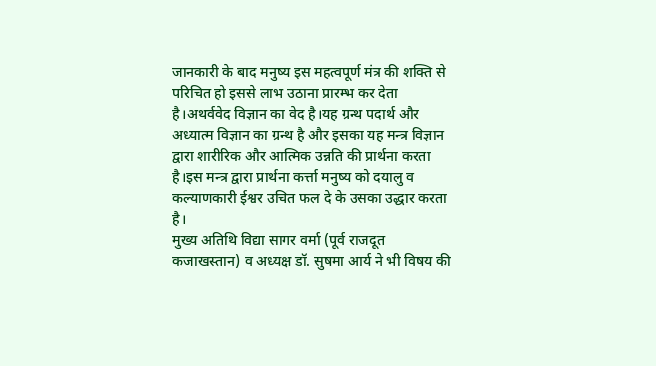जानकारी के बाद मनुष्य इस महत्वपूर्ण मंत्र की शक्ति से परिचित हो इससे लाभ उठाना प्रारम्भ कर देता है।अथर्ववेद विज्ञान का वेद है।यह ग्रन्थ पदार्थ और अध्यात्म विज्ञान का ग्रन्थ है और इसका यह मन्त्र विज्ञान द्वारा शारीरिक और आत्मिक उन्नति की प्रार्थना करता है।इस मन्त्र द्वारा प्रार्थना कर्त्ता मनुष्य को दयालु व कल्याणकारी ईश्वर उचित फल दे के उसका उद्धार करता है।
मुख्य अतिथि विद्या सागर वर्मा (पूर्व राजदूत कजाखस्तान) व अध्यक्ष डॉ. सुषमा आर्य ने भी विषय की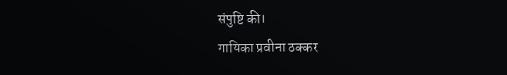संपुष्टि की।
गायिका प्रवीना ठक्कर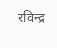रविन्द्र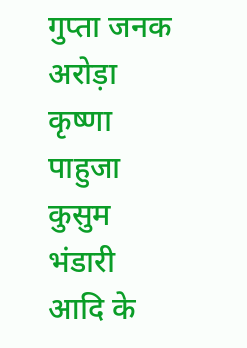गुप्ता जनक अरोड़ा कृष्णा पाहुजा कुसुम भंडारी आदि के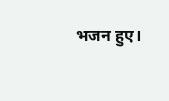भजन हुए।